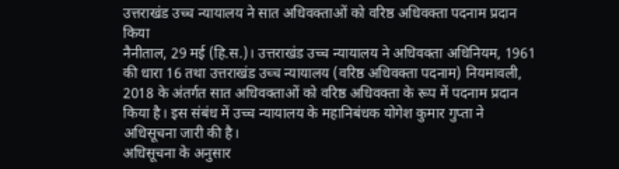उत्तराखंड उच्च न्यायालय ने सात अधिवक्ताओं को वरिष्ठ अधिवक्ता पदनाम प्रदान किया
नैनीताल, 29 मई (हि.स.)। उत्तराखंड उच्च न्यायालय ने अधिवक्ता अधिनियम, 1961 की धारा 16 तथा उत्तराखंड उच्च न्यायालय (वरिष्ठ अधिवक्ता पदनाम) नियमावली, 2018 के अंतर्गत सात अधिवक्ताओं को वरिष्ठ अधिवक्ता के रूप में पदनाम प्रदान किया है। इस संबंध में उच्च न्यायालय के महानिबंधक योगेश कुमार गुप्ता ने अधिसूचना जारी की है।
अधिसूचना के अनुसार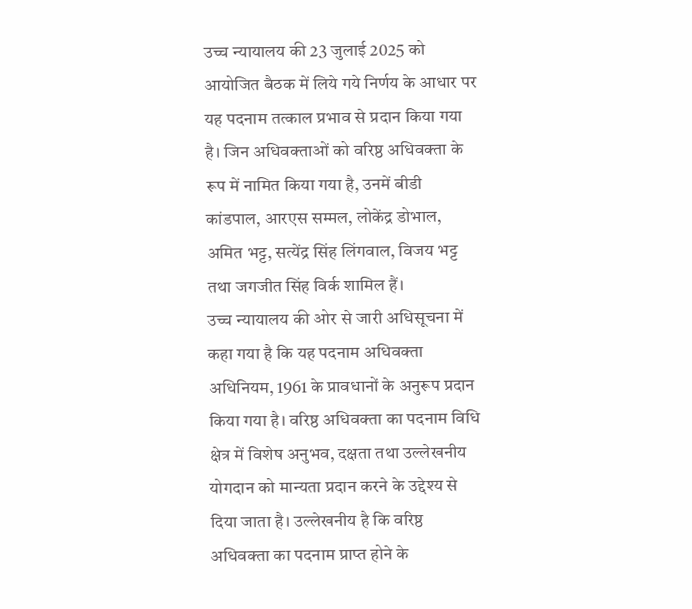उच्च न्यायालय की 23 जुलाई 2025 को आयोजित बैठक में लिये गये निर्णय के आधार पर यह पदनाम तत्काल प्रभाव से प्रदान किया गया है। जिन अधिवक्ताओं को वरिष्ठ अधिवक्ता के रूप में नामित किया गया है, उनमें बीडी कांडपाल, आरएस सम्मल, लोकेंद्र डोभाल, अमित भट्ट, सत्येंद्र सिंह लिंगवाल, विजय भट्ट तथा जगजीत सिंह विर्क शामिल हैं।
उच्च न्यायालय की ओर से जारी अधिसूचना में कहा गया है कि यह पदनाम अधिवक्ता अधिनियम, 1961 के प्रावधानों के अनुरूप प्रदान किया गया है। वरिष्ठ अधिवक्ता का पदनाम विधि क्षेत्र में विशेष अनुभव, दक्षता तथा उल्लेखनीय योगदान को मान्यता प्रदान करने के उद्देश्य से दिया जाता है। उल्लेखनीय है कि वरिष्ठ अधिवक्ता का पदनाम प्राप्त होने के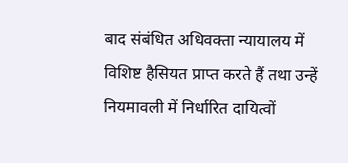बाद संबंधित अधिवक्ता न्यायालय में विशिष्ट हैसियत प्राप्त करते हैं तथा उन्हें नियमावली में निर्धारित दायित्वों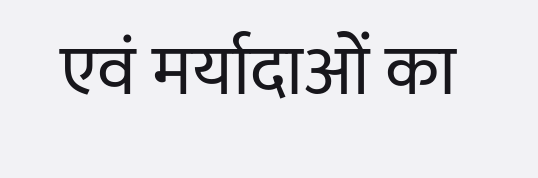एवं मर्यादाओं का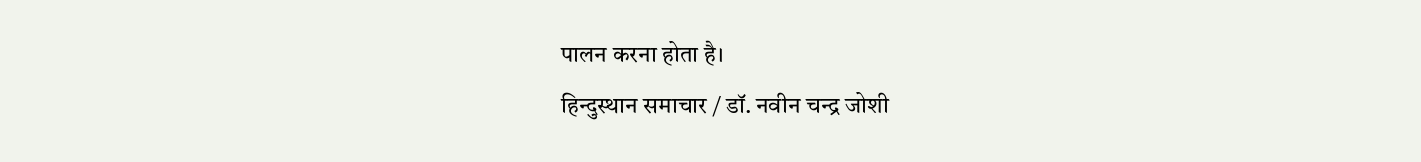पालन करना होता है।
हिन्दुस्थान समाचार / डॉ. नवीन चन्द्र जोशी